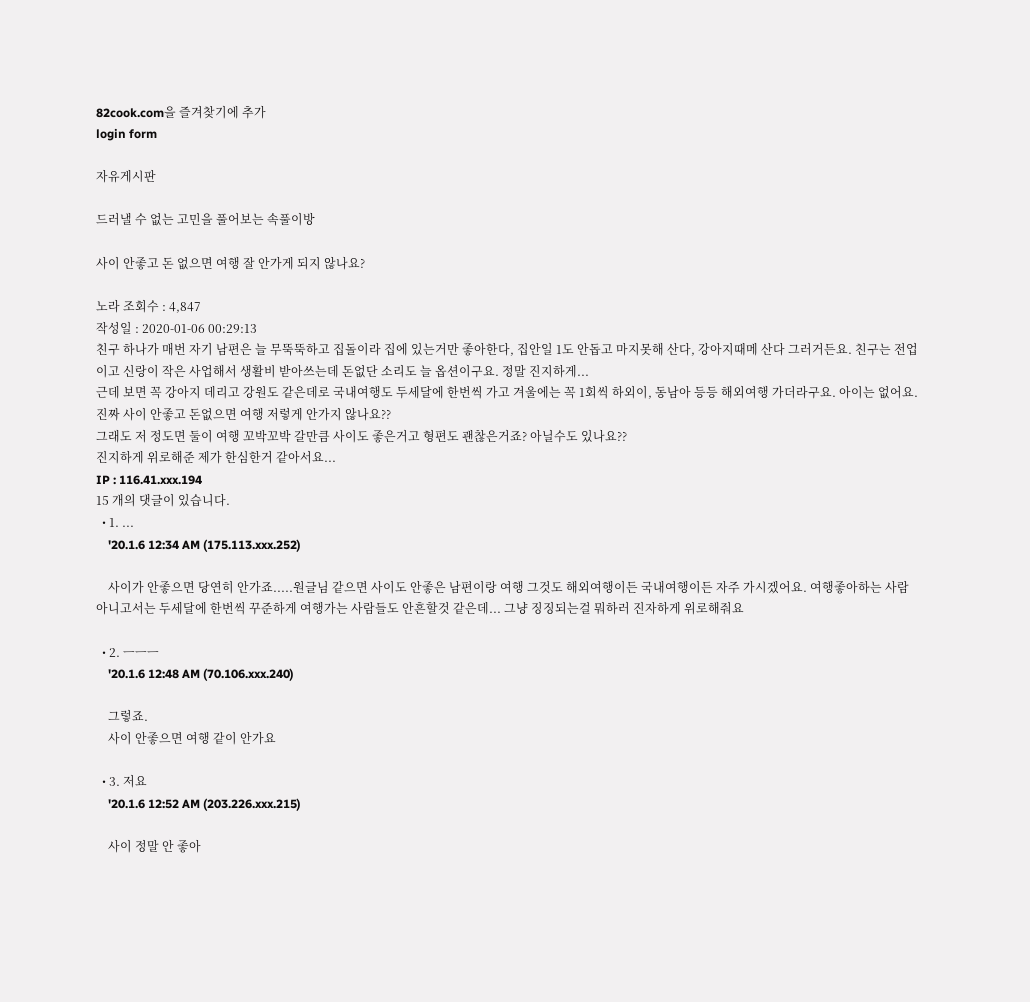82cook.com을 즐겨찾기에 추가
login form

자유게시판

드러낼 수 없는 고민을 풀어보는 속풀이방

사이 안좋고 돈 없으면 여행 잘 안가게 되지 않나요?

노라 조회수 : 4,847
작성일 : 2020-01-06 00:29:13
친구 하나가 매번 자기 남편은 늘 무뚝뚝하고 집돌이라 집에 있는거만 좋아한다, 집안일 1도 안돕고 마지못해 산다, 강아지때메 산다 그러거든요. 친구는 전업이고 신랑이 작은 사업해서 생활비 받아쓰는데 돈없단 소리도 늘 옵션이구요. 정말 진지하게...
근데 보면 꼭 강아지 데리고 강원도 같은데로 국내여행도 두세달에 한번씩 가고 겨울에는 꼭 1회씩 하외이, 동남아 등등 해외여행 가더라구요. 아이는 없어요.
진짜 사이 안좋고 돈없으면 여행 저렇게 안가지 않나요??
그래도 저 정도면 둘이 여행 꼬박꼬박 갈만큼 사이도 좋은거고 형편도 괜찮은거죠? 아닐수도 있나요??
진지하게 위로해준 제가 한심한거 같아서요...
IP : 116.41.xxx.194
15 개의 댓글이 있습니다.
  • 1. ...
    '20.1.6 12:34 AM (175.113.xxx.252)

    사이가 안좋으면 당연히 안가죠.....원글님 같으면 사이도 안좋은 남편이랑 여행 그것도 해외여행이든 국내여행이든 자주 가시겠어요. 여행좋아하는 사람 아니고서는 두세달에 한번씩 꾸준하게 여행가는 사람들도 안흔할것 같은데... 그냥 징징되는걸 뭐하러 진자하게 위로해줘요

  • 2. ㅡㅡㅡ
    '20.1.6 12:48 AM (70.106.xxx.240)

    그렇죠.
    사이 안좋으면 여행 같이 안가요

  • 3. 저요
    '20.1.6 12:52 AM (203.226.xxx.215)

    사이 정말 안 좋아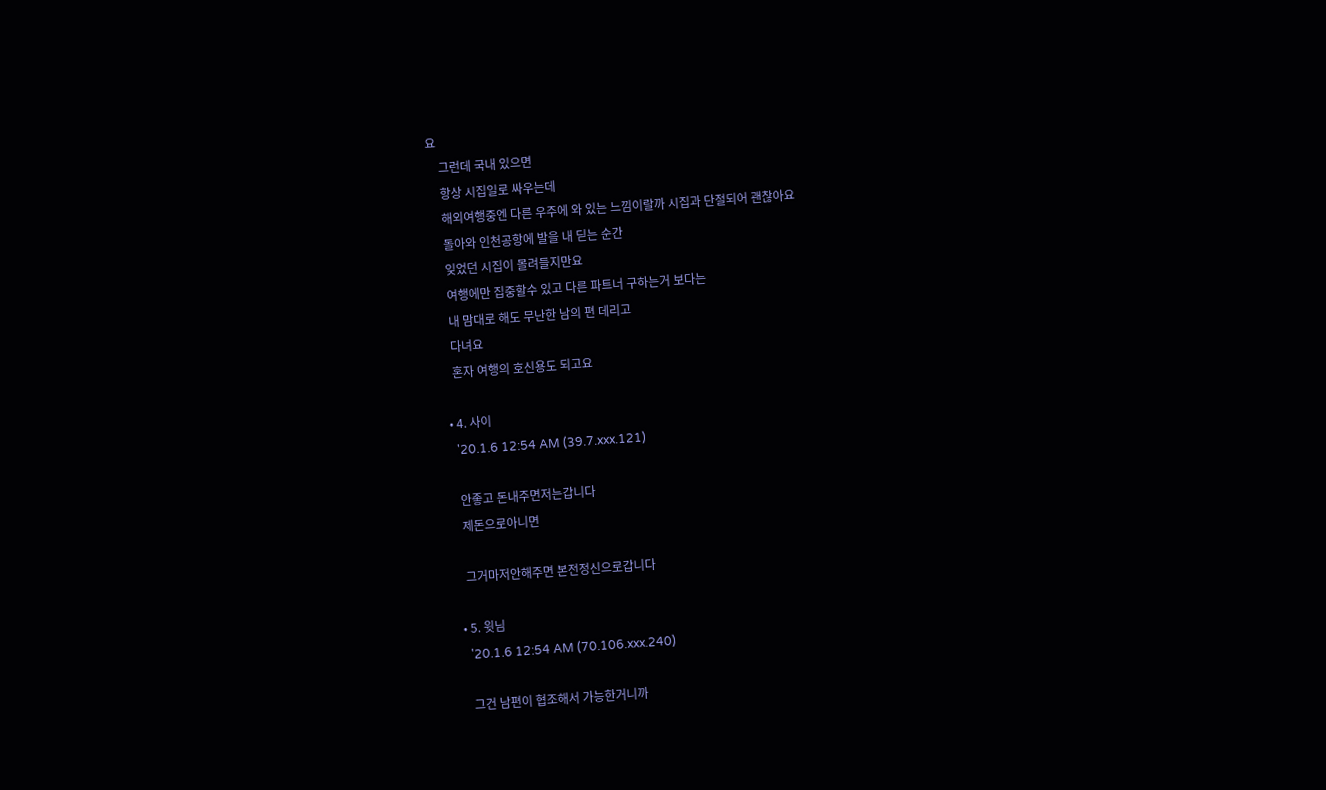요
    그런데 국내 있으면
    항상 시집일로 싸우는데
    해외여행중엔 다른 우주에 와 있는 느낌이랄까 시집과 단절되어 괜찮아요
    돌아와 인천공항에 발을 내 딛는 순간
    잊었던 시집이 몰려들지만요
    여행에만 집중할수 있고 다른 파트너 구하는거 보다는
    내 맘대로 해도 무난한 남의 편 데리고
    다녀요
    혼자 여행의 호신용도 되고요

  • 4. 사이
    '20.1.6 12:54 AM (39.7.xxx.121)

    안좋고 돈내주면저는갑니다
    제돈으로아니면

    그거마저안해주면 본전정신으로갑니다

  • 5. 윗님
    '20.1.6 12:54 AM (70.106.xxx.240)

    그건 남편이 협조해서 가능한거니까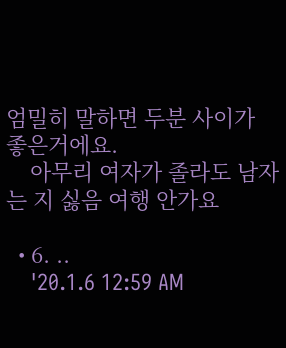엄밀히 말하면 두분 사이가 좋은거에요.
    아무리 여자가 졸라도 남자는 지 싫음 여행 안가요

  • 6. ..
    '20.1.6 12:59 AM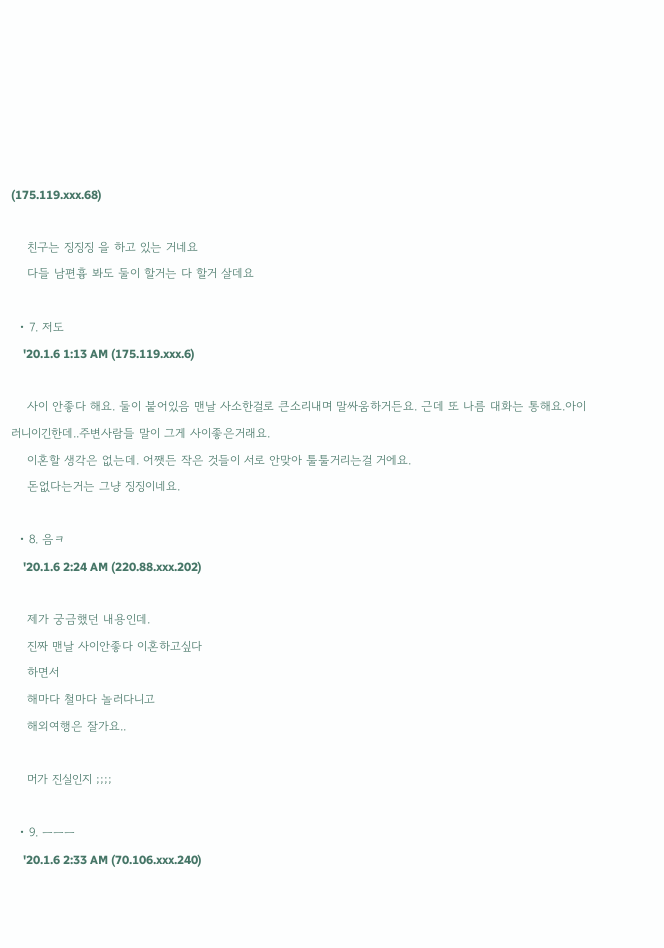(175.119.xxx.68)

    친구는 징징징 을 하고 있는 거네요
    다들 남편흉 봐도 둘이 할거는 다 할거 살데요

  • 7. 저도
    '20.1.6 1:13 AM (175.119.xxx.6)

    사이 안좋다 해요. 둘이 붙어있음 맨날 사소한걸로 큰소리내며 말싸움하거든요. 근데 또 나름 대화는 통해요.아이러니이긴한데..주변사람들 말이 그게 사이좋은거래요.
    이혼할 생각은 없는데. 어쨋든 작은 것들이 서로 안맞아 툴툴거리는걸 거에요.
    돈없다는거는 그냥 징징이네요.

  • 8. 음ㅋ
    '20.1.6 2:24 AM (220.88.xxx.202)

    제가 궁금했던 내용인데.
    진짜 맨날 사이안좋다 이혼하고싶다
    하면서
    해마다 철마다 놀러다니고
    해외여행은 잘가요..

    머가 진실인지 ;;;;

  • 9. ㅡㅡㅡ
    '20.1.6 2:33 AM (70.106.xxx.240)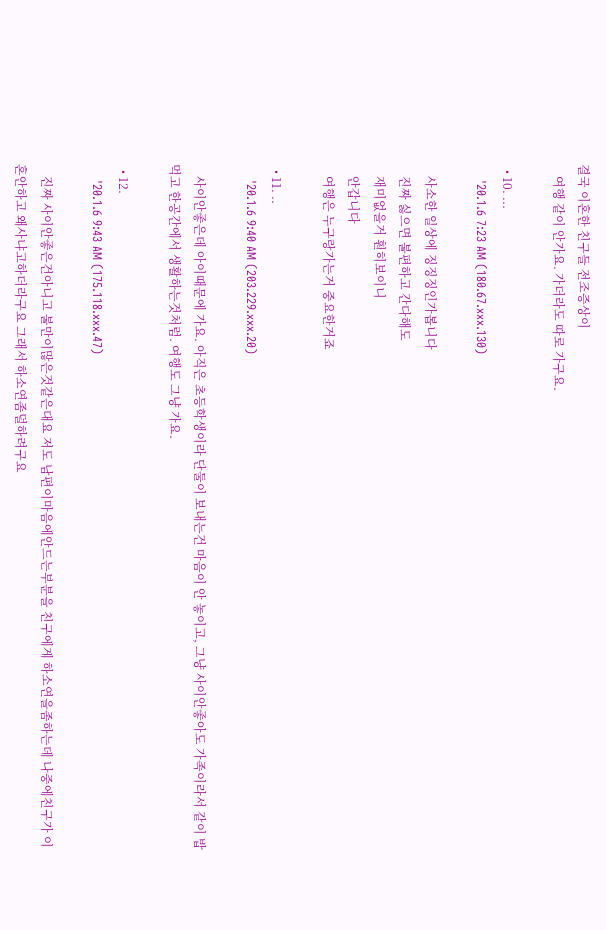결국 이혼한 친구들 전조증상이
    여행 같이 안가요. 가더라도 따로 가구요.

  • 10. ...
    '20.1.6 7:23 AM (180.67.xxx.130)

    사소한 일상에 징징징인가봅니다
    진짜 싫으면 불편하고 간다해도
    재미없을거 훤히보이니
    안갑니다
    여행은 누구랑가는거 중요한거죠

  • 11. ..
    '20.1.6 9:40 AM (203.229.xxx.20)

    사이안좋은데 아이때문에 가요. 아직은 초등학생이라 단둘이 보내는건 마음이 안 놓이고, 그냥 사이안좋아도 가족이라서 같이 밥먹고 한공간에서 생활하는것처럼. 여행도 그냥 가요.

  • 12.
    '20.1.6 9:43 AM (175.118.xxx.47)

    진짜 사이안좋은건아니고 불만이많은것같은대요 저도 남편이마음에안드는부분을 친구에게 하소연을좀하는데 나중에친구가 이혼안하고 왜사냐고하더라구요 그래서 하소연좀덜하려구요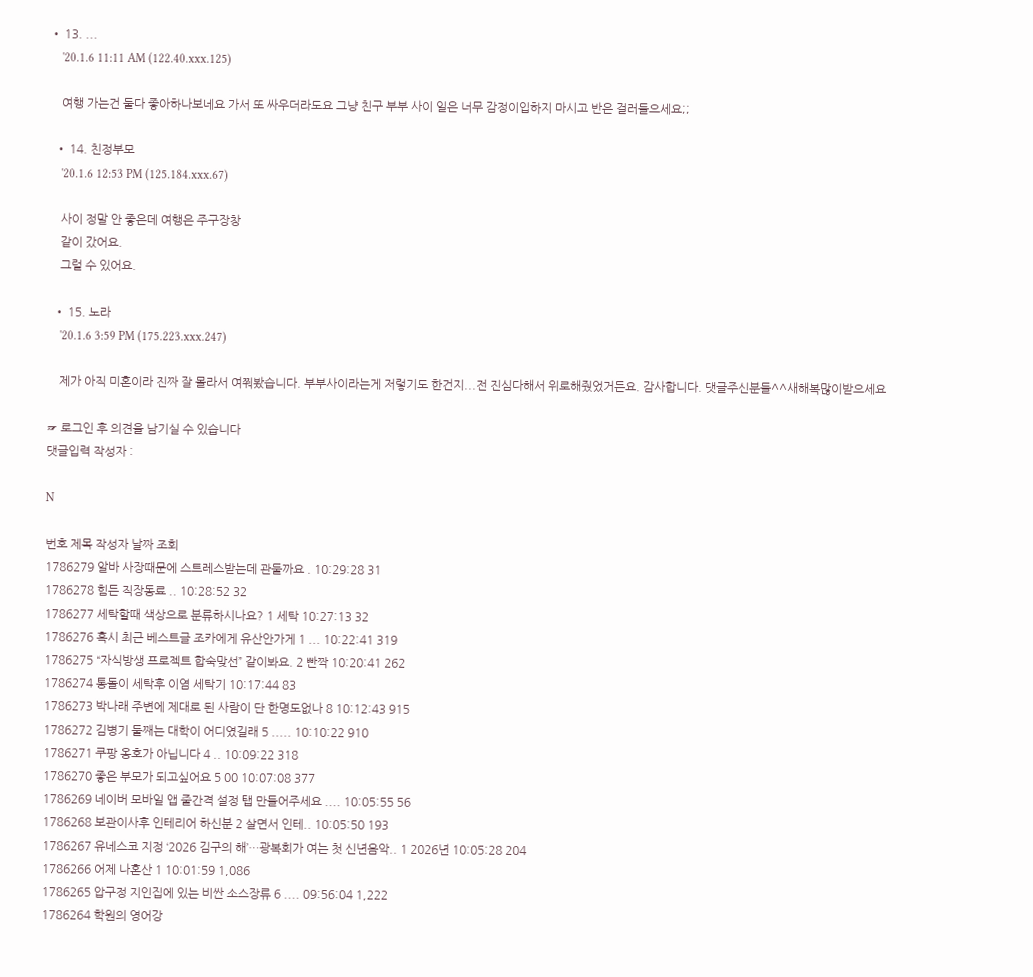• 13. ...
    '20.1.6 11:11 AM (122.40.xxx.125)

    여행 가는건 둘다 좋아하나보네요 가서 또 싸우더라도요 그냥 친구 부부 사이 일은 너무 감정이입하지 마시고 반은 걸러들으세요;;

  • 14. 친정부모
    '20.1.6 12:53 PM (125.184.xxx.67)

    사이 정말 안 좋은데 여행은 주구장창
    같이 갔어요.
    그럴 수 있어요.

  • 15. 노라
    '20.1.6 3:59 PM (175.223.xxx.247)

    제가 아직 미혼이라 진짜 잘 몰라서 여쭤봤습니다. 부부사이라는게 저렇기도 한건지...전 진심다해서 위로해줬었거든요. 감사합니다. 댓글주신분들^^새해복많이받으세요

☞ 로그인 후 의견을 남기실 수 있습니다
댓글입력 작성자 :

N

번호 제목 작성자 날짜 조회
1786279 알바 사장때문에 스트레스받는데 관둘까요 . 10:29:28 31
1786278 힘든 직장동료 .. 10:28:52 32
1786277 세탁할때 색상으로 분류하시나요? 1 세탁 10:27:13 32
1786276 혹시 최근 베스트글 조카에게 유산안가게 1 ... 10:22:41 319
1786275 “자식방생 프로젝트 합숙맞선” 같이봐요. 2 빤짝 10:20:41 262
1786274 통돌이 세탁후 이염 세탁기 10:17:44 83
1786273 박나래 주변에 제대로 된 사람이 단 한명도없나 8 10:12:43 915
1786272 김병기 둘째는 대학이 어디였길래 5 ..... 10:10:22 910
1786271 쿠팡 옹호가 아닙니다 4 .. 10:09:22 318
1786270 좋은 부모가 되고싶어요 5 00 10:07:08 377
1786269 네이버 모바일 앱 줄간격 설정 탭 만들어주세요 .... 10:05:55 56
1786268 보관이사후 인테리어 하신분 2 살면서 인테.. 10:05:50 193
1786267 유네스코 지정 ‘2026 김구의 해’…광복회가 여는 첫 신년음악.. 1 2026년 10:05:28 204
1786266 어제 나혼산 1 10:01:59 1,086
1786265 압구정 지인집에 있는 비싼 소스장류 6 .... 09:56:04 1,222
1786264 학원의 영어강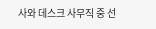사와 데스크 사무직 중 선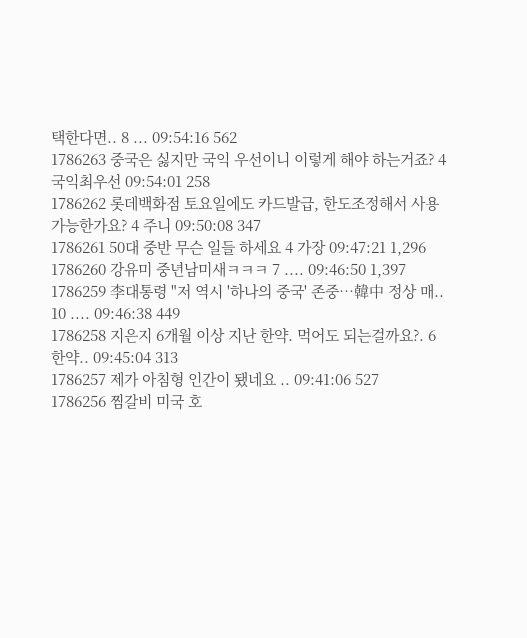택한다면.. 8 ... 09:54:16 562
1786263 중국은 싫지만 국익 우선이니 이렇게 해야 하는거죠? 4 국익최우선 09:54:01 258
1786262 롯데백화점 토요일에도 카드발급, 한도조정해서 사용 가능한가요? 4 주니 09:50:08 347
1786261 50대 중반 무슨 일들 하세요 4 가장 09:47:21 1,296
1786260 강유미 중년남미새ㅋㅋㅋ 7 .... 09:46:50 1,397
1786259 李대통령 "저 역시 '하나의 중국' 존중…韓中 정상 매.. 10 .... 09:46:38 449
1786258 지은지 6개월 이상 지난 한약. 먹어도 되는걸까요?. 6 한약.. 09:45:04 313
1786257 제가 아침형 인간이 됐네요 .. 09:41:06 527
1786256 찜갈비 미국 호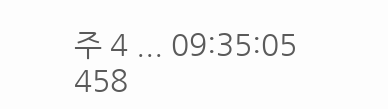주 4 ... 09:35:05 458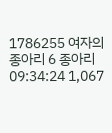1786255 여자의 종아리 6 종아리 09:34:24 1,067